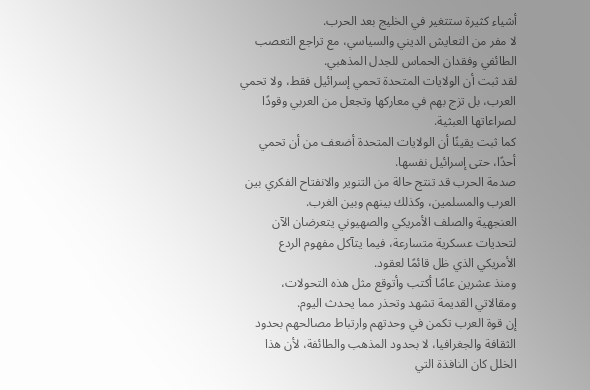أشياء كثيرة ستتغير في الخليج بعد الحرب.
لا مفر من التعايش الديني والسياسي، مع تراجع التعصب الطائفي وفقدان الحماس للجدل المذهبي.
لقد ثبت أن الولايات المتحدة تحمي إسرائيل فقط، ولا تحمي العرب، بل تزج بهم في معاركها وتجعل من العربي وقودًا لصراعاتها العبثية.
كما ثبت يقينًا أن الولايات المتحدة أضعف من أن تحمي أحدًا، حتى إسرائيل نفسها.
صدمة الحرب قد تنتج حالة من التنوير والانفتاح الفكري بين العرب والمسلمين، وكذلك بينهم وبين الغرب.
العنجهية والصلف الأمريكي والصهيوني يتعرضان الآن لتحديات عسكرية متسارعة، فيما يتآكل مفهوم الردع الأمريكي الذي ظل قائمًا لعقود.
ومنذ عشرين عامًا أكتب وأتوقع مثل هذه التحولات، ومقالاتي القديمة تشهد وتحذر مما يحدث اليوم.
إن قوة العرب تكمن في وحدتهم وارتباط مصالحهم بحدود الثقافة والجغرافيا، لا بحدود المذهب والطائفة، لأن هذا الخلل كان النافذة التي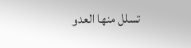تسلل منها العدو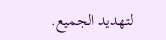لتهديد الجميع.